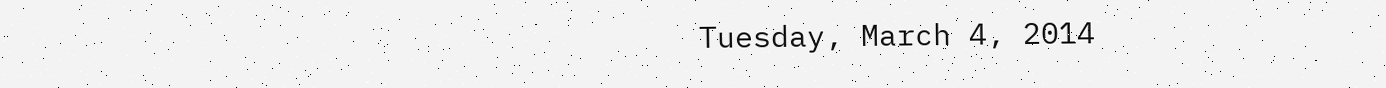Tuesday, March 4, 2014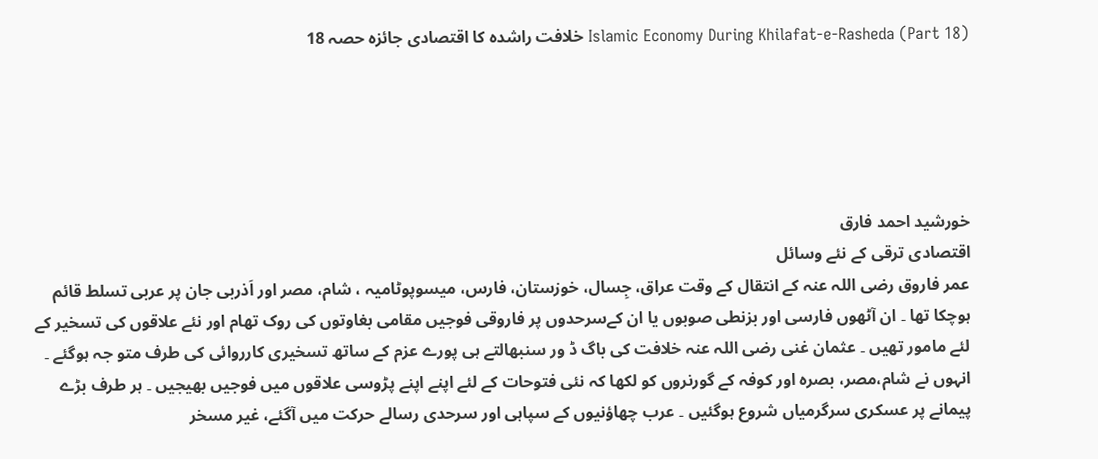Islamic Economy During Khilafat-e-Rasheda (Part 18) خلافت راشدہ کا اقتصادی جائزہ حصہ 18





خورشید احمد فارق
اقتصادی ترقی کے نئے وسائل
عمر فاروق رضی اللہ عنہ کے انتقال کے وقت عراق، جِسال، خوزستان، فارس، میسوپوٹامیہ ، شام، مصر اور اَذربی جان پر عربی تسلط قائم ہوچکا تھا ۔ ان آٹھوں فارسی اور بزنطی صوبوں یا ان کےسرحدوں پر فاروقی فوجیں مقامی بغاوتوں کی روک تھام اور نئے علاقوں کی تسخیر کے لئے مامور تھیں ۔ عثمان غنی رضی اللہ عنہ خلافت کی باگ ڈ ور سنبھالتے ہی پورے عزم کے ساتھ تسخیری کارروائی کی طرف متو جہ ہوگئے ۔ انہوں نے شام،مصر، بصرہ اور کوفہ کے گورنروں کو لکھا کہ نئی فتوحات کے لئے اپنے اپنے پڑوسی علاقوں میں فوجیں بھیجیں ۔ ہر طرف بڑے پیمانے پر عسکری سرگرمیاں شروع ہوگئیں ۔ عرب چھاؤنیوں کے سپاہی اور سرحدی رسالے حرکت میں آگئے، غیر مسخر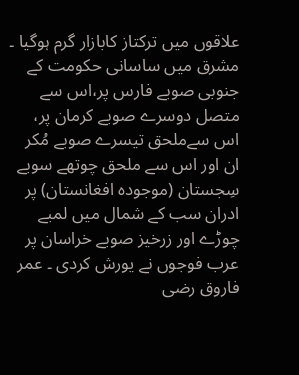علاقوں میں ترکتاز کابازار گرم ہوگیا ۔ مشرق میں ساسانی حکومت کے جنوبی صوبے فارس پر،اس سے متصل دوسرے صوبے کرمان پر، اس سےملحق تیسرے صوبے مُکر ان اور اس سے ملحق چوتھے سوبے سِجستان (موجودہ افغانستان) پر ادران سب کے شمال میں لمبے چوڑے اور زرخیز صوبے خراسان پر عرب فوجوں نے یورش کردی ۔ عمر فاروق رضی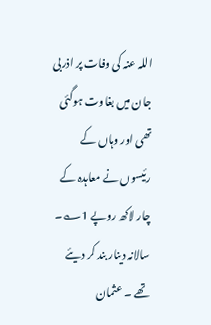اللہ عنہ کی وفات پر اذربی جان میں بغاوت ہوگئی تھی اور وہاں کے رئیسوں نے معاہدہ کے چار لاکھ روپے 1؎۔ سالانہ دینار بند کر دیئے تھے ۔ عثمان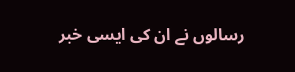رسالوں نے ان کی ایسی خبر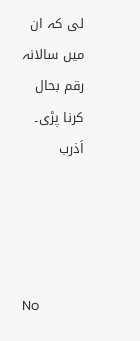لی کہ ان میں سالانہ رقم بحال کرنا پڑی۔ اَذرب




No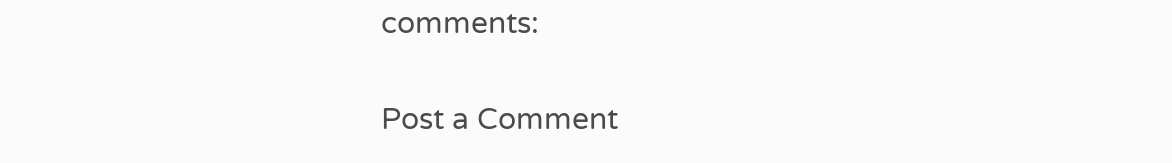comments:

Post a Comment